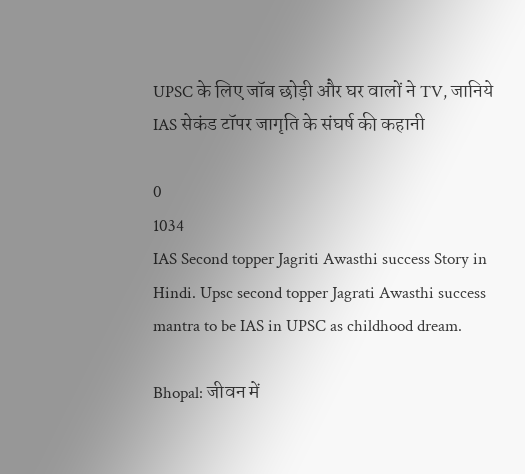UPSC के लिए जॉब छोड़ी और घर वालों ने TV, जानिये IAS सेकंड टॉपर जागृति के संघर्ष की कहानी

0
1034
IAS Second topper Jagriti Awasthi success Story in Hindi. Upsc second topper Jagrati Awasthi success mantra to be IAS in UPSC as childhood dream.

Bhopal: जीवन में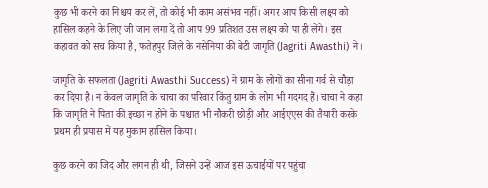कुछ भी करने का निश्चय कर लें, तो कोई भी काम असंभव नहीं। अगर आप किसी लक्ष्य को हासिल कहने के लिए जी जान लगा दें तो आप 99 प्रतिशत उस लक्ष्य को पा ही लेंगे। इस कहावत को सच किया है, फतेहपुर जिले के नसेनिया की बेटी जागृति (Jagriti Awasthi) ने।

जागृति के सफलता (Jagriti Awasthi Success) ने ग्राम के लोगों का सीना गर्व से चौड़ा कर दिया है। न केवल जागृति के चाचा का परिवार किंतु ग्राम के लोग भी गदगद हैं। चाचा ने कहा कि जागृति ने पिता की इच्छा न होने के पश्चात भी नौकरी छोड़ी और आईएएस की तैयारी करके प्रथम ही प्रयास में यह मुकाम हासिल किया।

कुछ करने का जिद और लगन ही थी, जिसने उन्हें आज इस ऊचाईयों पर पहुंचा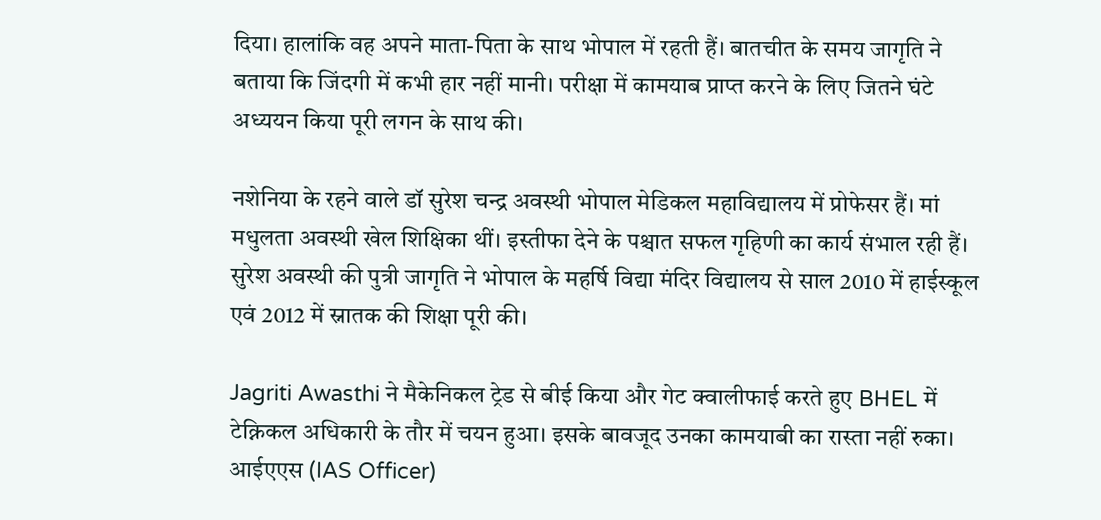दिया। हालांकि वह अपने माता-पिता के साथ भोपाल में रहती हैं। बातचीत के समय जागृति ने बताया कि जिंदगी में कभी हार नहीं मानी। परीक्षा में कामयाब प्राप्त करने के लिए जितने घंटे अध्ययन किया पूरी लगन के साथ की।

नशेनिया के रहने वाले डॉ सुरेश चन्द्र अवस्थी भोपाल मेडिकल महाविद्यालय में प्रोफेसर हैं। मां मधुलता अवस्थी खेल शिक्षिका थीं। इस्तीफा देने के पश्चात सफल गृहिणी का कार्य संभाल रही हैं। सुरेश अवस्थी की पुत्री जागृति ने भोपाल के महर्षि विद्या मंदिर विद्यालय से साल 2010 में हाईस्कूल एवं 2012 में स्नातक की शिक्षा पूरी की।

Jagriti Awasthi ने मैकेनिकल ट्रेड से बीई किया और गेट क्वालीफाई करते हुए BHEL में टेक्निकल अधिकारी के तौर में चयन हुआ। इसके बावजूद उनका कामयाबी का रास्ता नहीं रुका। आईएएस (IAS Officer)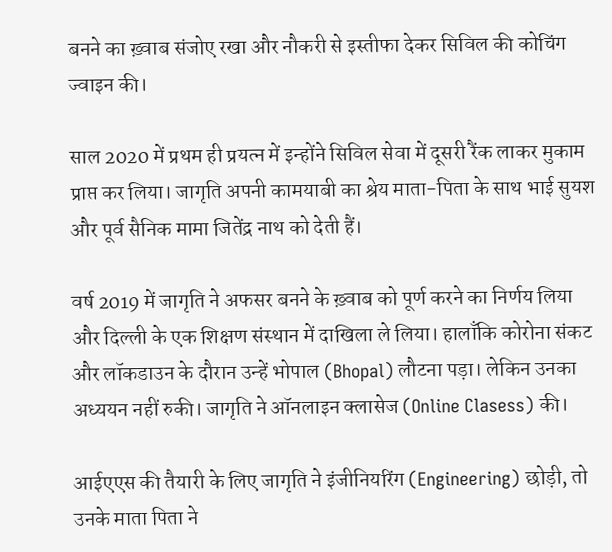बनने का ख़्वाब संजोए रखा और नौकरी से इस्तीफा देकर सिविल की कोचिंग ज्वाइन की।

साल 2020 में प्रथम ही प्रयत्न में इन्होंने सिविल सेवा में दूसरी रैंक लाकर मुकाम प्राप्त कर लिया। जागृति अपनी कामयाबी का श्रेय माता-पिता के साथ भाई सुयश और पूर्व सैनिक मामा जितेंद्र नाथ को देती हैं।

वर्ष 2019 में जागृति ने अफसर बनने के ख़्वाब को पूर्ण करने का निर्णय लिया और दिल्ली के एक शिक्षण संस्थान में दाखिला ले लिया। हालाँकि कोरोना संकट और लॉकडाउन के दौरान उन्हें भोपाल (Bhopal) लौटना पड़ा। लेकिन उनका अध्ययन नहीं रुकी। जागृति ने ऑनलाइन क्लासेज (Online Clasess) की।

आईएएस की तैयारी के लिए जागृति ने इंजीनियरिंग (Engineering) छोड़ी, तो उनके माता पिता ने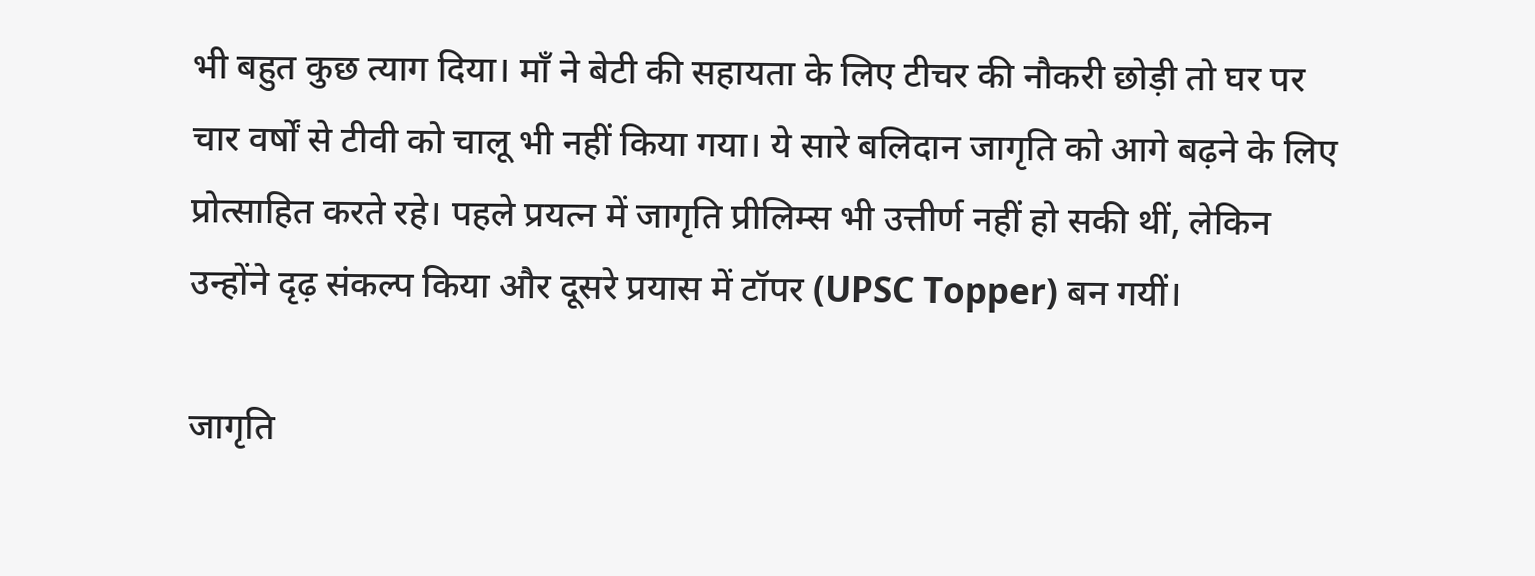भी बहुत कुछ त्याग दिया। माँ ने बेटी की सहायता के लिए टीचर की नौकरी छोड़ी तो घर पर चार वर्षों से टीवी को चालू भी नहीं किया गया। ये सारे बलिदान जागृति को आगे बढ़ने के लिए प्रोत्साहित करते रहे। पहले प्रयत्न में जागृति प्रीलिम्स भी उत्तीर्ण नहीं हो सकी थीं, लेकिन उन्होंने दृढ़ संकल्प किया और दूसरे प्रयास में टॉपर (UPSC Topper) बन गयीं।

जागृति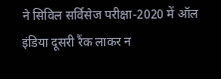ने सिविल सर्विसेज परीक्षा-2020 में ऑल इंडिया दूसरी रैंक लाकर न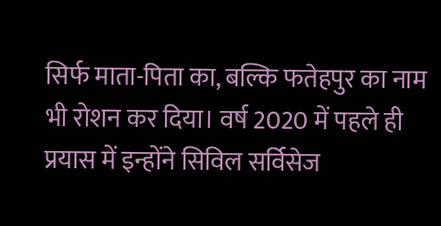सिर्फ माता-पिता का, बल्कि फतेहपुर का नाम भी रोशन कर दिया। वर्ष 2020 में पहले ही प्रयास में इन्होंने सिविल सर्विसेज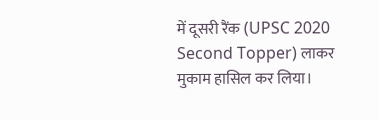में दूसरी रैंक (UPSC 2020 Second Topper) लाकर मुकाम हासिल कर लिया।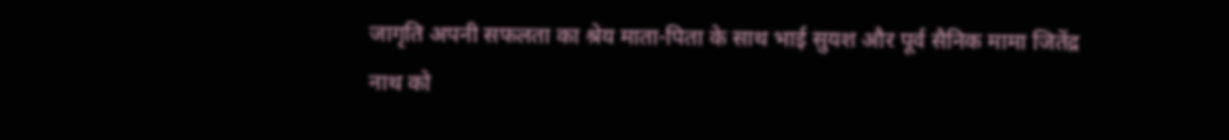जागृति अपनी सफलता का श्रेय माता-पिता के साथ भाई सुयश और पूर्व सैनिक मामा जितेंद्र नाथ को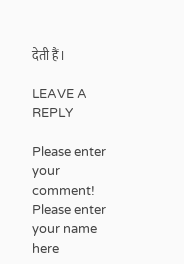देती हैं।

LEAVE A REPLY

Please enter your comment!
Please enter your name here